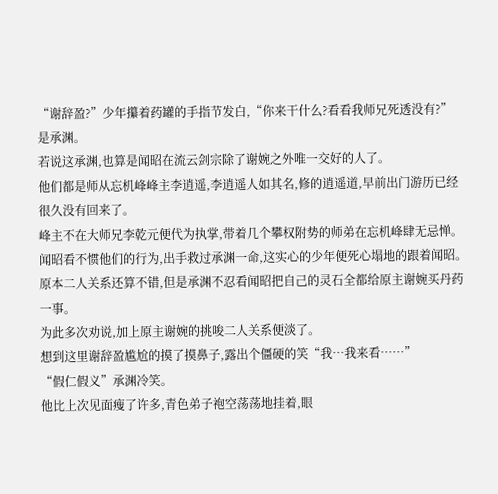“谢辞盈?”少年攥着药罐的手指节发白,“你来干什么?看看我师兄死透没有?”
是承渊。
若说这承渊,也算是闻昭在流云剑宗除了谢婉之外唯一交好的人了。
他们都是师从忘机峰峰主李逍遥,李逍遥人如其名,修的逍遥道,早前出门游历已经很久没有回来了。
峰主不在大师兄李乾元便代为执掌,带着几个攀权附势的师弟在忘机峰肆无忌惮。
闻昭看不惯他们的行为,出手救过承渊一命,这实心的少年便死心塌地的跟着闻昭。
原本二人关系还算不错,但是承渊不忍看闻昭把自己的灵石全都给原主谢婉买丹药一事。
为此多次劝说,加上原主谢婉的挑唆二人关系便淡了。
想到这里谢辞盈尴尬的摸了摸鼻子,露出个僵硬的笑“我…我来看……”
“假仁假义”承渊冷笑。
他比上次见面瘦了许多,青色弟子袍空荡荡地挂着,眼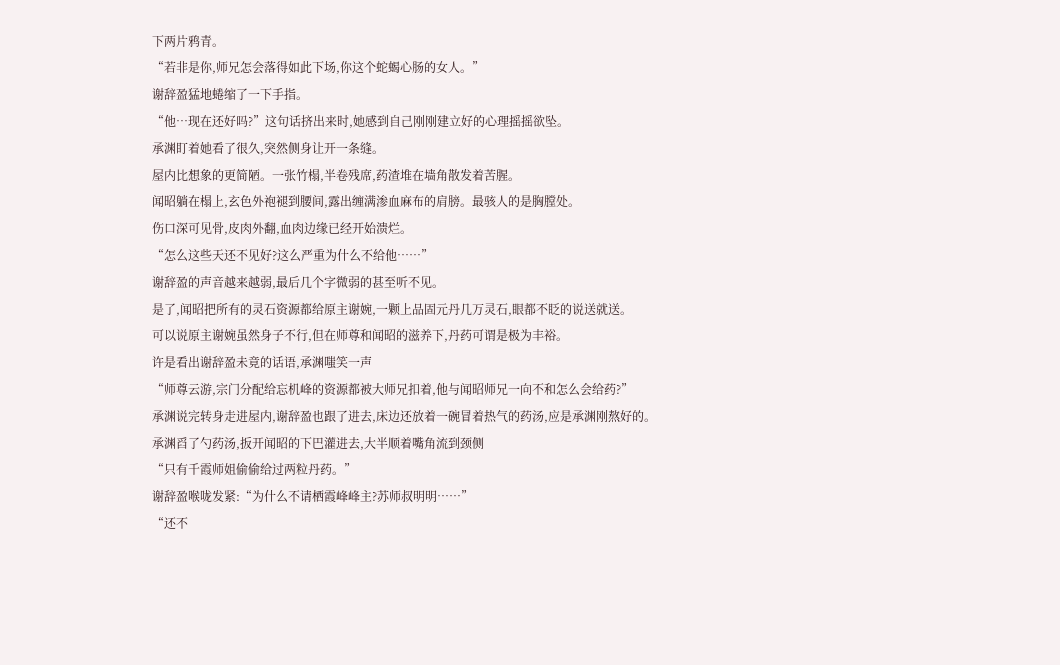下两片鸦青。
“若非是你,师兄怎会落得如此下场,你这个蛇蝎心肠的女人。”
谢辞盈猛地蜷缩了一下手指。
“他…现在还好吗?”这句话挤出来时,她感到自己刚刚建立好的心理摇摇欲坠。
承渊盯着她看了很久,突然侧身让开一条缝。
屋内比想象的更简陋。一张竹榻,半卷残席,药渣堆在墙角散发着苦腥。
闻昭躺在榻上,玄色外袍褪到腰间,露出缠满渗血麻布的肩膀。最骇人的是胸膛处。
伤口深可见骨,皮肉外翻,血肉边缘已经开始溃烂。
“怎么这些天还不见好?这么严重为什么不给他……”
谢辞盈的声音越来越弱,最后几个字微弱的甚至听不见。
是了,闻昭把所有的灵石资源都给原主谢婉,一颗上品固元丹几万灵石,眼都不眨的说送就送。
可以说原主谢婉虽然身子不行,但在师尊和闻昭的滋养下,丹药可谓是极为丰裕。
许是看出谢辞盈未竟的话语,承渊嗤笑一声
“师尊云游,宗门分配给忘机峰的资源都被大师兄扣着,他与闻昭师兄一向不和怎么会给药?”
承渊说完转身走进屋内,谢辞盈也跟了进去,床边还放着一碗冒着热气的药汤,应是承渊刚熬好的。
承渊舀了勺药汤,扳开闻昭的下巴灌进去,大半顺着嘴角流到颈侧
“只有千霞师姐偷偷给过两粒丹药。”
谢辞盈喉咙发紧:“为什么不请栖霞峰峰主?苏师叔明明……”
“还不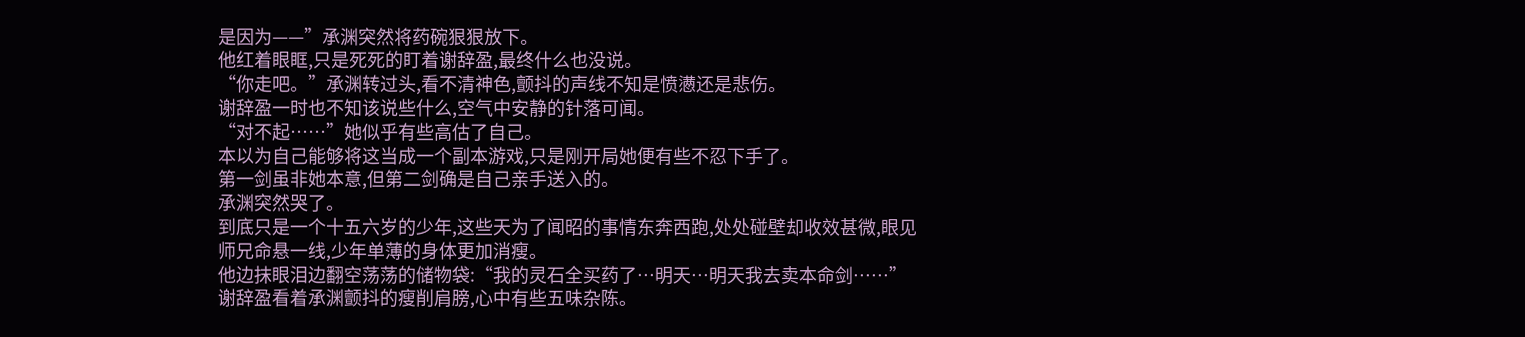是因为——”承渊突然将药碗狠狠放下。
他红着眼眶,只是死死的盯着谢辞盈,最终什么也没说。
“你走吧。”承渊转过头,看不清神色,颤抖的声线不知是愤懑还是悲伤。
谢辞盈一时也不知该说些什么,空气中安静的针落可闻。
“对不起……”她似乎有些高估了自己。
本以为自己能够将这当成一个副本游戏,只是刚开局她便有些不忍下手了。
第一剑虽非她本意,但第二剑确是自己亲手送入的。
承渊突然哭了。
到底只是一个十五六岁的少年,这些天为了闻昭的事情东奔西跑,处处碰壁却收效甚微,眼见师兄命悬一线,少年单薄的身体更加消瘦。
他边抹眼泪边翻空荡荡的储物袋:“我的灵石全买药了…明天…明天我去卖本命剑……”
谢辞盈看着承渊颤抖的瘦削肩膀,心中有些五味杂陈。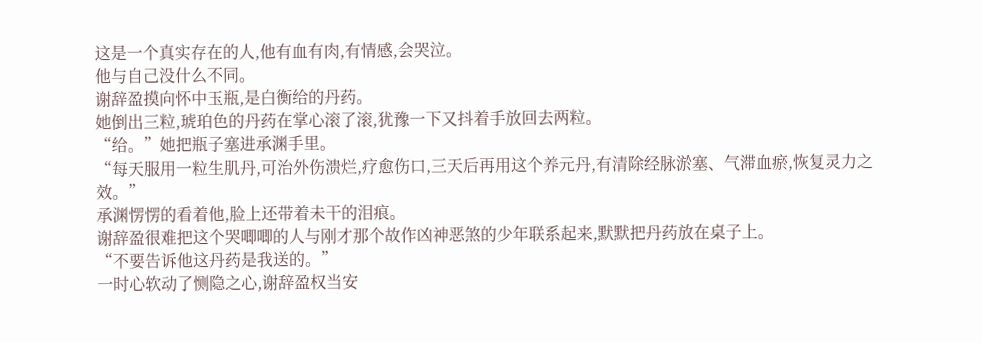这是一个真实存在的人,他有血有肉,有情感,会哭泣。
他与自己没什么不同。
谢辞盈摸向怀中玉瓶,是白衡给的丹药。
她倒出三粒,琥珀色的丹药在掌心滚了滚,犹豫一下又抖着手放回去两粒。
“给。”她把瓶子塞进承渊手里。
“每天服用一粒生肌丹,可治外伤溃烂,疗愈伤口,三天后再用这个养元丹,有清除经脉淤塞、气滞血瘀,恢复灵力之效。”
承渊愣愣的看着他,脸上还带着未干的泪痕。
谢辞盈很难把这个哭唧唧的人与刚才那个故作凶神恶煞的少年联系起来,默默把丹药放在桌子上。
“不要告诉他这丹药是我送的。”
一时心软动了恻隐之心,谢辞盈权当安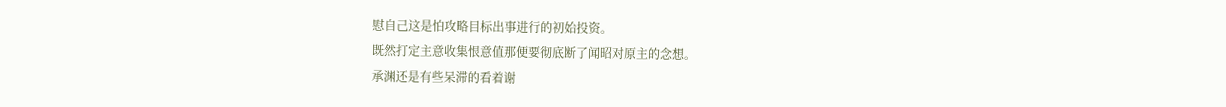慰自己这是怕攻略目标出事进行的初始投资。
既然打定主意收集恨意值那便要彻底断了闻昭对原主的念想。
承渊还是有些呆滞的看着谢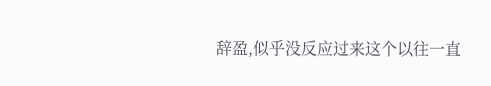辞盈,似乎没反应过来这个以往一直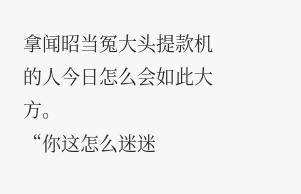拿闻昭当冤大头提款机的人今日怎么会如此大方。
“你这怎么迷迷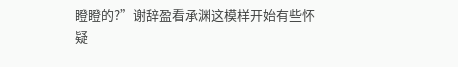瞪瞪的?”谢辞盈看承渊这模样开始有些怀疑